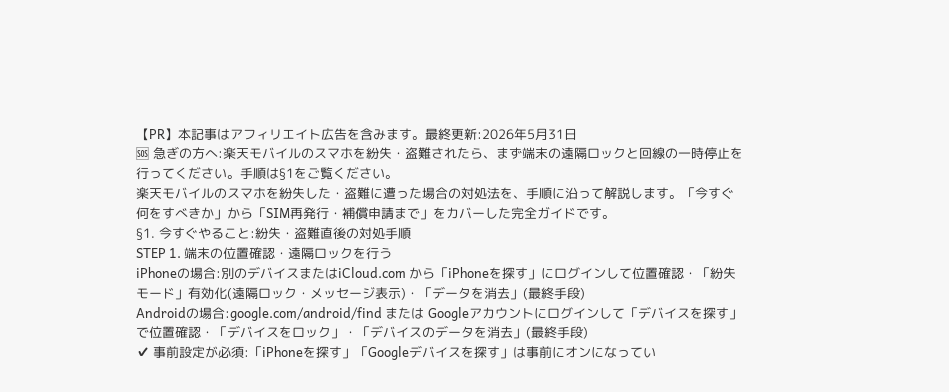【PR】本記事はアフィリエイト広告を含みます。最終更新:2026年5月31日
🆘 急ぎの方へ:楽天モバイルのスマホを紛失・盗難されたら、まず端末の遠隔ロックと回線の一時停止を行ってください。手順は§1をご覧ください。
楽天モバイルのスマホを紛失した・盗難に遭った場合の対処法を、手順に沿って解説します。「今すぐ何をすべきか」から「SIM再発行・補償申請まで」をカバーした完全ガイドです。
§1. 今すぐやること:紛失・盗難直後の対処手順
STEP 1. 端末の位置確認・遠隔ロックを行う
iPhoneの場合:別のデバイスまたはiCloud.com から「iPhoneを探す」にログインして位置確認・「紛失モード」有効化(遠隔ロック・メッセージ表示)・「データを消去」(最終手段)
Androidの場合:google.com/android/find または Googleアカウントにログインして「デバイスを探す」で位置確認・「デバイスをロック」・「デバイスのデータを消去」(最終手段)
✔ 事前設定が必須:「iPhoneを探す」「Googleデバイスを探す」は事前にオンになってい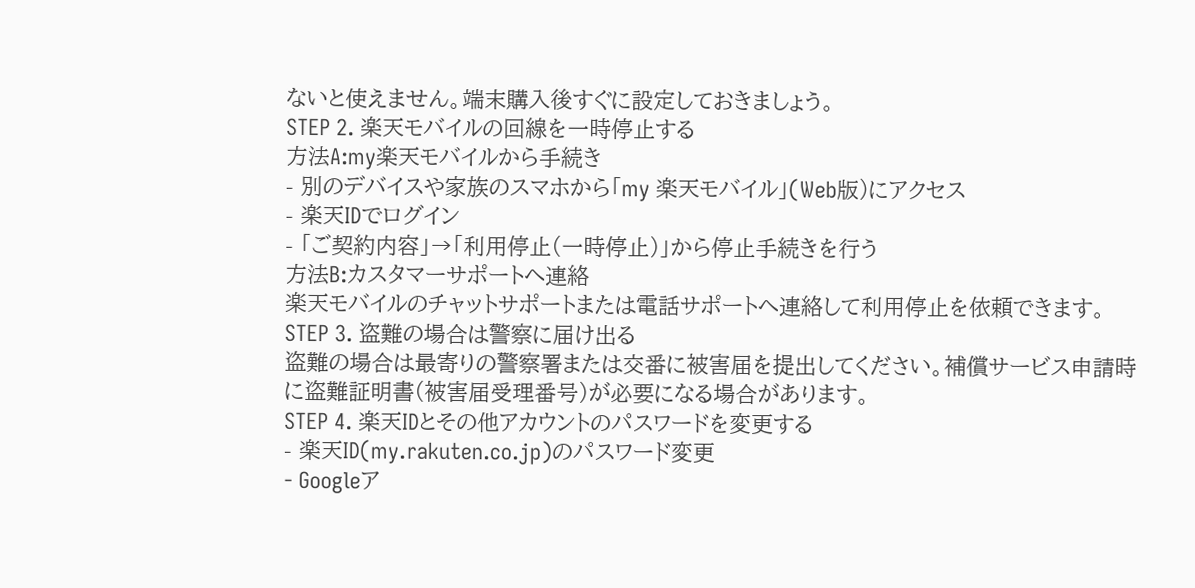ないと使えません。端末購入後すぐに設定しておきましょう。
STEP 2. 楽天モバイルの回線を一時停止する
方法A:my楽天モバイルから手続き
- 別のデバイスや家族のスマホから「my 楽天モバイル」(Web版)にアクセス
- 楽天IDでログイン
- 「ご契約内容」→「利用停止(一時停止)」から停止手続きを行う
方法B:カスタマーサポートへ連絡
楽天モバイルのチャットサポートまたは電話サポートへ連絡して利用停止を依頼できます。
STEP 3. 盗難の場合は警察に届け出る
盗難の場合は最寄りの警察署または交番に被害届を提出してください。補償サービス申請時に盗難証明書(被害届受理番号)が必要になる場合があります。
STEP 4. 楽天IDとその他アカウントのパスワードを変更する
- 楽天ID(my.rakuten.co.jp)のパスワード変更
- Googleア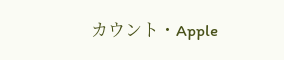カウント・Apple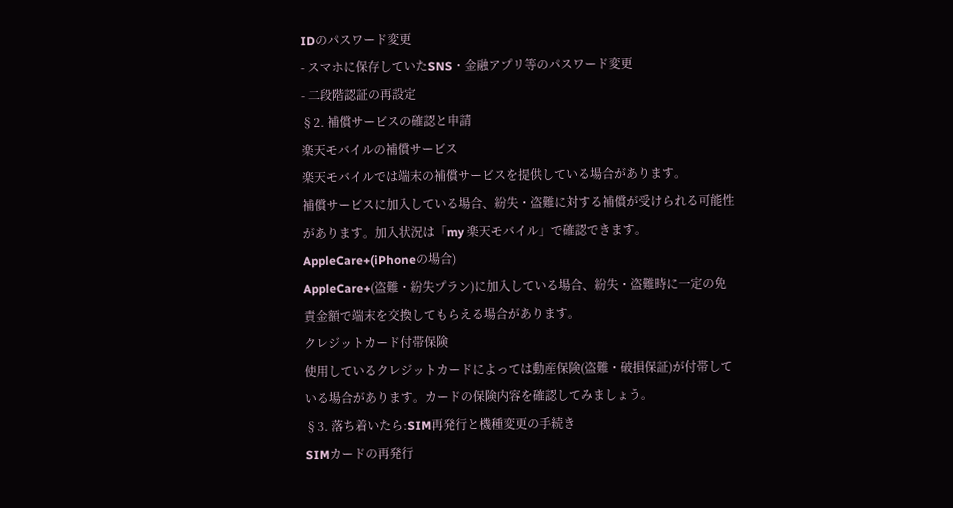IDのパスワード変更
- スマホに保存していたSNS・金融アプリ等のパスワード変更
- 二段階認証の再設定
§2. 補償サービスの確認と申請
楽天モバイルの補償サービス
楽天モバイルでは端末の補償サービスを提供している場合があります。
補償サービスに加入している場合、紛失・盗難に対する補償が受けられる可能性があります。加入状況は「my 楽天モバイル」で確認できます。
AppleCare+(iPhoneの場合)
AppleCare+(盗難・紛失プラン)に加入している場合、紛失・盗難時に一定の免責金額で端末を交換してもらえる場合があります。
クレジットカード付帯保険
使用しているクレジットカードによっては動産保険(盗難・破損保証)が付帯している場合があります。カードの保険内容を確認してみましょう。
§3. 落ち着いたら:SIM再発行と機種変更の手続き
SIMカードの再発行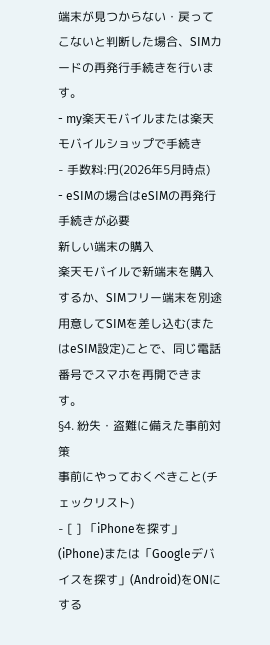端末が見つからない・戻ってこないと判断した場合、SIMカードの再発行手続きを行います。
- my楽天モバイルまたは楽天モバイルショップで手続き
- 手数料:円(2026年5月時点)
- eSIMの場合はeSIMの再発行手続きが必要
新しい端末の購入
楽天モバイルで新端末を購入するか、SIMフリー端末を別途用意してSIMを差し込む(またはeSIM設定)ことで、同じ電話番号でスマホを再開できます。
§4. 紛失・盗難に備えた事前対策
事前にやっておくべきこと(チェックリスト)
- [ ] 「iPhoneを探す」(iPhone)または「Googleデバイスを探す」(Android)をONにする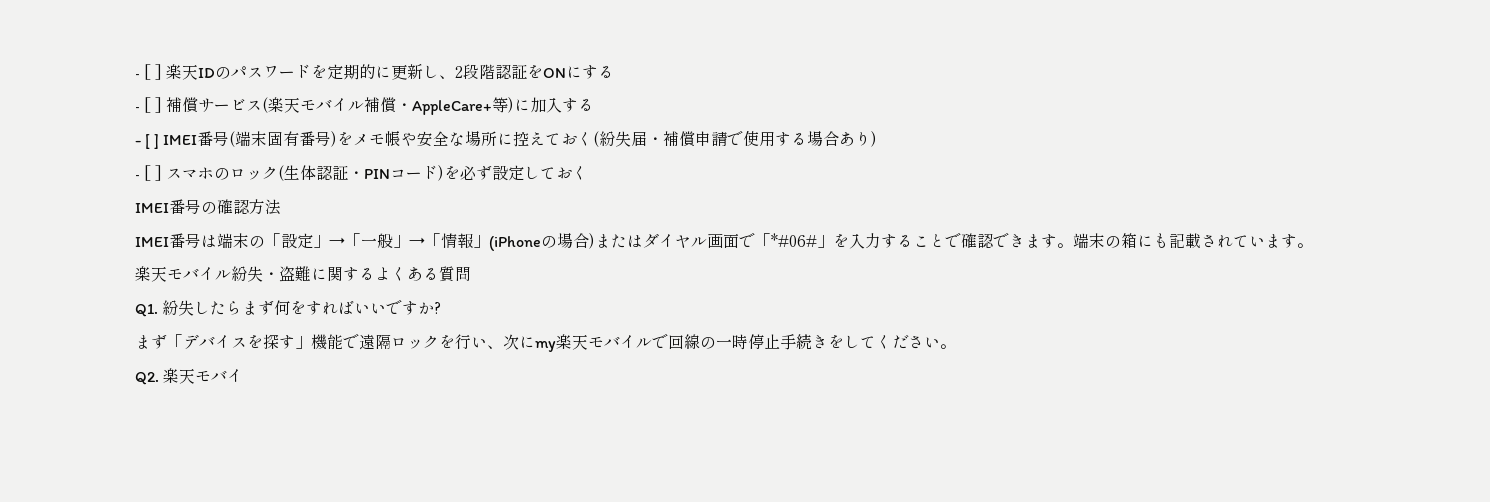- [ ] 楽天IDのパスワードを定期的に更新し、2段階認証をONにする
- [ ] 補償サービス(楽天モバイル補償・AppleCare+等)に加入する
- [ ] IMEI番号(端末固有番号)をメモ帳や安全な場所に控えておく(紛失届・補償申請で使用する場合あり)
- [ ] スマホのロック(生体認証・PINコード)を必ず設定しておく
IMEI番号の確認方法
IMEI番号は端末の「設定」→「一般」→「情報」(iPhoneの場合)またはダイヤル画面で「*#06#」を入力することで確認できます。端末の箱にも記載されています。
楽天モバイル紛失・盗難に関するよくある質問
Q1. 紛失したらまず何をすればいいですか?
まず「デバイスを探す」機能で遠隔ロックを行い、次にmy楽天モバイルで回線の一時停止手続きをしてください。
Q2. 楽天モバイ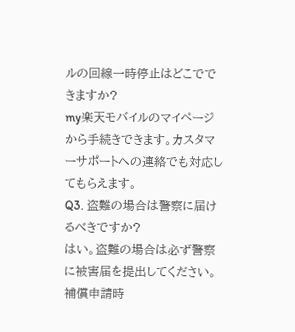ルの回線一時停止はどこでできますか?
my楽天モバイルのマイページから手続きできます。カスタマーサポートへの連絡でも対応してもらえます。
Q3. 盗難の場合は警察に届けるべきですか?
はい。盗難の場合は必ず警察に被害届を提出してください。補償申請時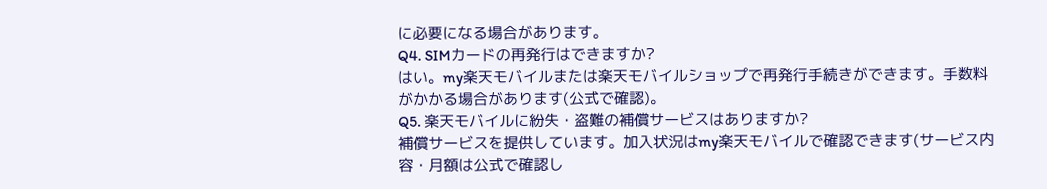に必要になる場合があります。
Q4. SIMカードの再発行はできますか?
はい。my楽天モバイルまたは楽天モバイルショップで再発行手続きができます。手数料がかかる場合があります(公式で確認)。
Q5. 楽天モバイルに紛失・盗難の補償サービスはありますか?
補償サービスを提供しています。加入状況はmy楽天モバイルで確認できます(サービス内容・月額は公式で確認し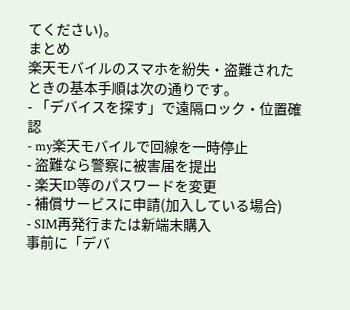てください)。
まとめ
楽天モバイルのスマホを紛失・盗難されたときの基本手順は次の通りです。
- 「デバイスを探す」で遠隔ロック・位置確認
- my楽天モバイルで回線を一時停止
- 盗難なら警察に被害届を提出
- 楽天ID等のパスワードを変更
- 補償サービスに申請(加入している場合)
- SIM再発行または新端末購入
事前に「デバ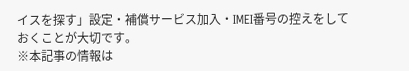イスを探す」設定・補償サービス加入・IMEI番号の控えをしておくことが大切です。
※本記事の情報は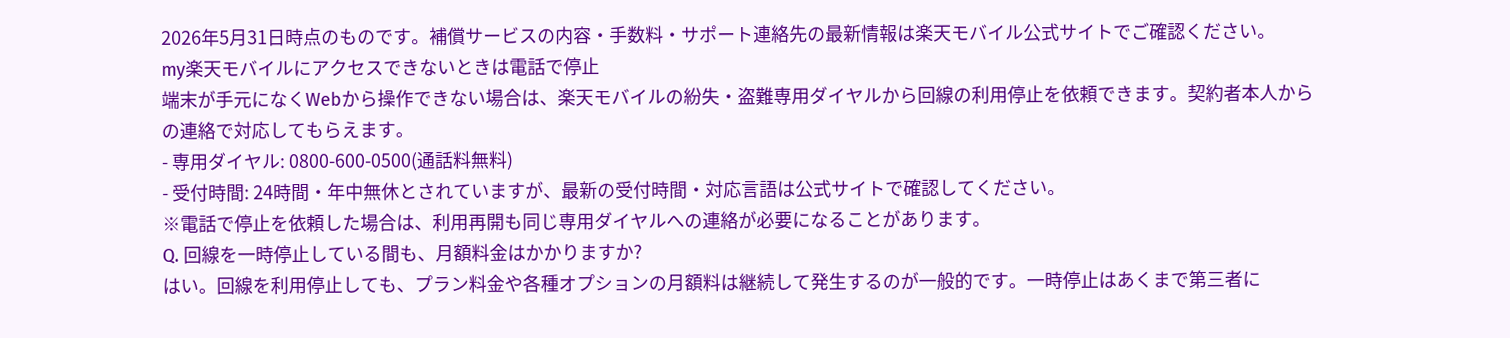2026年5月31日時点のものです。補償サービスの内容・手数料・サポート連絡先の最新情報は楽天モバイル公式サイトでご確認ください。
my楽天モバイルにアクセスできないときは電話で停止
端末が手元になくWebから操作できない場合は、楽天モバイルの紛失・盗難専用ダイヤルから回線の利用停止を依頼できます。契約者本人からの連絡で対応してもらえます。
- 専用ダイヤル: 0800-600-0500(通話料無料)
- 受付時間: 24時間・年中無休とされていますが、最新の受付時間・対応言語は公式サイトで確認してください。
※電話で停止を依頼した場合は、利用再開も同じ専用ダイヤルへの連絡が必要になることがあります。
Q. 回線を一時停止している間も、月額料金はかかりますか?
はい。回線を利用停止しても、プラン料金や各種オプションの月額料は継続して発生するのが一般的です。一時停止はあくまで第三者に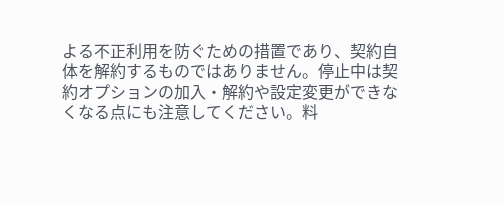よる不正利用を防ぐための措置であり、契約自体を解約するものではありません。停止中は契約オプションの加入・解約や設定変更ができなくなる点にも注意してください。料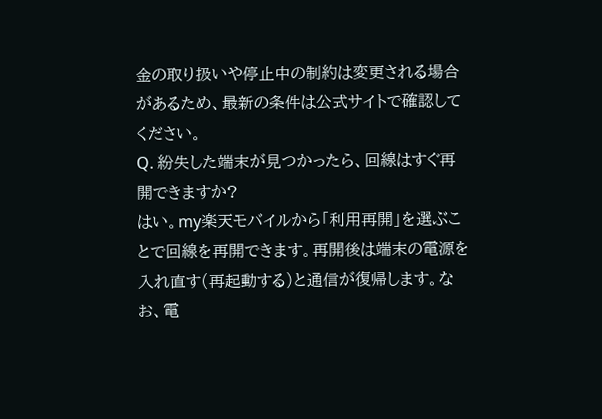金の取り扱いや停止中の制約は変更される場合があるため、最新の条件は公式サイトで確認してください。
Q. 紛失した端末が見つかったら、回線はすぐ再開できますか?
はい。my楽天モバイルから「利用再開」を選ぶことで回線を再開できます。再開後は端末の電源を入れ直す(再起動する)と通信が復帰します。なお、電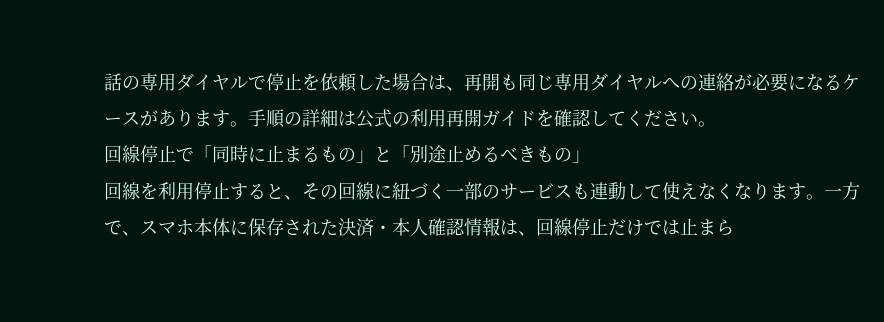話の専用ダイヤルで停止を依頼した場合は、再開も同じ専用ダイヤルへの連絡が必要になるケースがあります。手順の詳細は公式の利用再開ガイドを確認してください。
回線停止で「同時に止まるもの」と「別途止めるべきもの」
回線を利用停止すると、その回線に紐づく一部のサービスも連動して使えなくなります。一方で、スマホ本体に保存された決済・本人確認情報は、回線停止だけでは止まら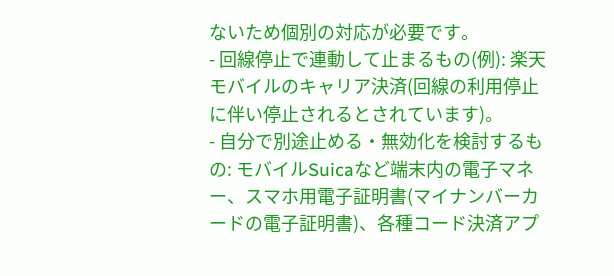ないため個別の対応が必要です。
- 回線停止で連動して止まるもの(例): 楽天モバイルのキャリア決済(回線の利用停止に伴い停止されるとされています)。
- 自分で別途止める・無効化を検討するもの: モバイルSuicaなど端末内の電子マネー、スマホ用電子証明書(マイナンバーカードの電子証明書)、各種コード決済アプ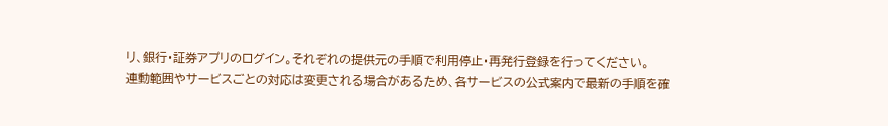リ、銀行・証券アプリのログイン。それぞれの提供元の手順で利用停止・再発行登録を行ってください。
連動範囲やサービスごとの対応は変更される場合があるため、各サービスの公式案内で最新の手順を確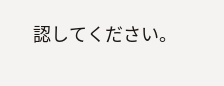認してください。